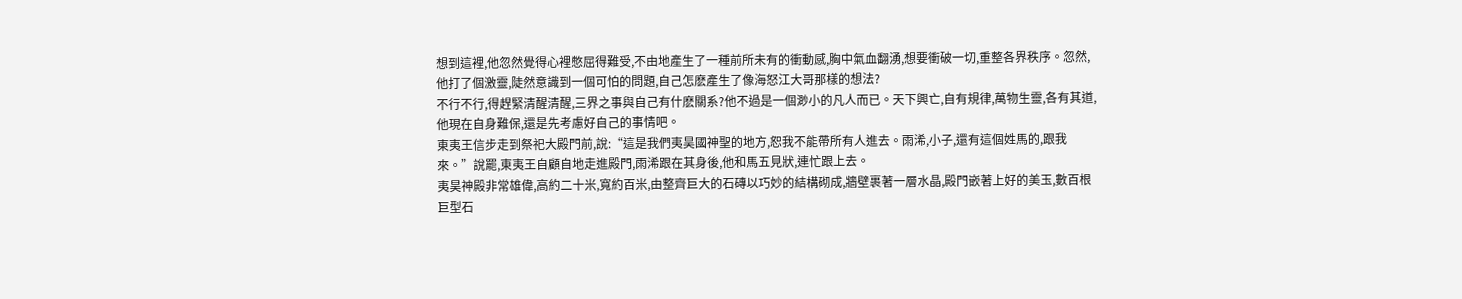想到這裡,他忽然覺得心裡憋屈得難受,不由地產生了一種前所未有的衝動感,胸中氣血翻湧,想要衝破一切,重整各界秩序。忽然,他打了個激靈,陡然意識到一個可怕的問題,自己怎麽產生了像海怒江大哥那樣的想法?
不行不行,得趕緊清醒清醒,三界之事與自己有什麽關系?他不過是一個渺小的凡人而已。天下興亡,自有規律,萬物生靈,各有其道,他現在自身難保,還是先考慮好自己的事情吧。
東夷王信步走到祭祀大殿門前,說:“這是我們夷昊國神聖的地方,恕我不能帶所有人進去。雨浠,小子,還有這個姓馬的,跟我來。”說罷,東夷王自顧自地走進殿門,雨浠跟在其身後,他和馬五見狀,連忙跟上去。
夷昊神殿非常雄偉,高約二十米,寬約百米,由整齊巨大的石磚以巧妙的結構砌成,牆壁裹著一層水晶,殿門嵌著上好的美玉,數百根巨型石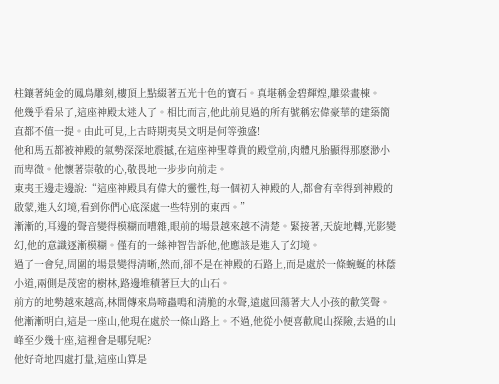柱鑲著純金的鳳鳥雕刻,樓頂上點綴著五光十色的寶石。真堪稱金碧輝煌,雕梁畫棟。
他幾乎看呆了,這座神殿太迷人了。相比而言,他此前見過的所有號稱宏偉豪華的建築簡直都不值一提。由此可見,上古時期夷昊文明是何等強盛!
他和馬五都被神殿的氣勢深深地震撼,在這座神聖尊貴的殿堂前,肉體凡胎顯得那麽渺小而卑微。他懷著崇敬的心,敬畏地一步步向前走。
東夷王邊走邊說:“這座神殿具有偉大的靈性,每一個初入神殿的人,都會有幸得到神殿的啟蒙,進入幻境,看到你們心底深處一些特別的東西。”
漸漸的,耳邊的聲音變得模糊而嘈雜,眼前的場景越來越不清楚。緊接著,天旋地轉,光影變幻,他的意識逐漸模糊。僅有的一絲神智告訴他,他應該是進入了幻境。
過了一會兒,周圍的場景變得清晰,然而,卻不是在神殿的石路上,而是處於一條蜿蜒的林蔭小道,兩側是茂密的樹林,路邊堆積著巨大的山石。
前方的地勢越來越高,林間傳來鳥啼蟲鳴和清脆的水聲,遠處回蕩著大人小孩的歡笑聲。他漸漸明白,這是一座山,他現在處於一條山路上。不過,他從小便喜歡爬山探險,去過的山峰至少幾十座,這裡會是哪兒呢?
他好奇地四處打量,這座山算是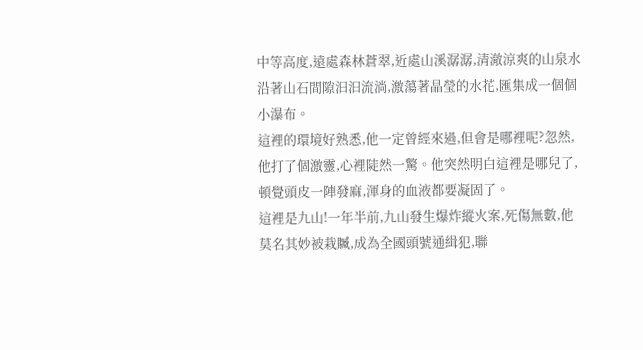中等高度,遠處森林蒼翠,近處山溪潺潺,清澈涼爽的山泉水沿著山石間隙汩汩流淌,激蕩著晶瑩的水花,匯集成一個個小瀑布。
這裡的環境好熟悉,他一定曾經來過,但會是哪裡呢?忽然,他打了個激靈,心裡陡然一驚。他突然明白這裡是哪兒了,頓覺頭皮一陣發麻,渾身的血液都要凝固了。
這裡是九山!一年半前,九山發生爆炸縱火案,死傷無數,他莫名其妙被栽贓,成為全國頭號通緝犯,聯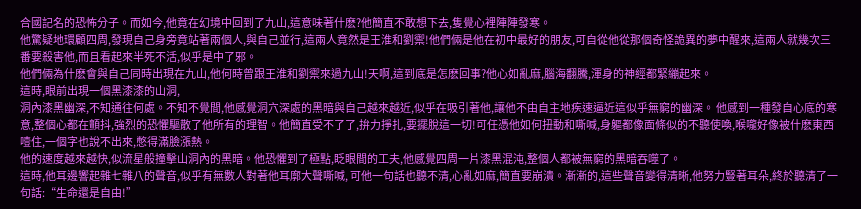合國記名的恐怖分子。而如今,他竟在幻境中回到了九山,這意味著什麽?他簡直不敢想下去,隻覺心裡陣陣發寒。
他驚疑地環顧四周,發現自己身旁竟站著兩個人,與自己並行,這兩人竟然是王淮和劉禦!他們倆是他在初中最好的朋友,可自從他從那個奇怪詭異的夢中醒來,這兩人就幾次三番要殺害他,而且看起來半死不活,似乎是中了邪。
他們倆為什麽會與自己同時出現在九山,他何時曾跟王淮和劉禦來過九山!天啊,這到底是怎麽回事?他心如亂麻,腦海翻騰,渾身的神經都緊繃起來。
這時,眼前出現一個黑漆漆的山洞,
洞內漆黑幽深,不知通往何處。不知不覺間,他感覺洞穴深處的黑暗與自己越來越近,似乎在吸引著他,讓他不由自主地疾速逼近這似乎無窮的幽深。 他感到一種發自心底的寒意,整個心都在顫抖,強烈的恐懼驅散了他所有的理智。他簡直受不了了,拚力掙扎,要擺脫這一切!可任憑他如何扭動和嘶喊,身軀都像面條似的不聽使喚,喉嚨好像被什麽東西噎住,一個字也說不出來,憋得滿臉漲熱。
他的速度越來越快,似流星般撞擊山洞內的黑暗。他恐懼到了極點,眨眼間的工夫,他感覺四周一片漆黑混沌,整個人都被無窮的黑暗吞噬了。
這時,他耳邊響起雜七雜八的聲音,似乎有無數人對著他耳廓大聲嘶喊, 可他一句話也聽不清,心亂如麻,簡直要崩潰。漸漸的,這些聲音變得清晰,他努力豎著耳朵,終於聽清了一句話:“生命還是自由!”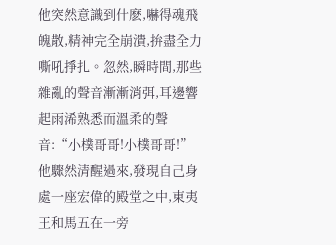他突然意識到什麽,嚇得魂飛魄散,精神完全崩潰,拚盡全力嘶吼掙扎。忽然,瞬時間,那些雜亂的聲音漸漸消弭,耳邊響起雨浠熟悉而溫柔的聲音:“小樸哥哥!小樸哥哥!”
他驟然清醒過來,發現自己身處一座宏偉的殿堂之中,東夷王和馬五在一旁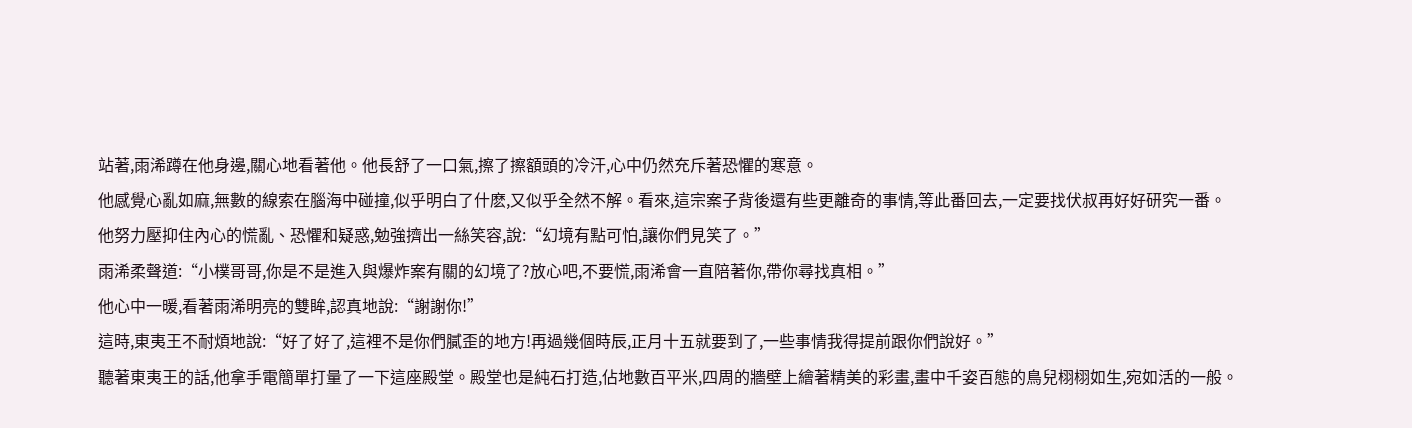站著,雨浠蹲在他身邊,關心地看著他。他長舒了一口氣,擦了擦額頭的冷汗,心中仍然充斥著恐懼的寒意。
他感覺心亂如麻,無數的線索在腦海中碰撞,似乎明白了什麽,又似乎全然不解。看來,這宗案子背後還有些更離奇的事情,等此番回去,一定要找伏叔再好好研究一番。
他努力壓抑住內心的慌亂、恐懼和疑惑,勉強擠出一絲笑容,說:“幻境有點可怕,讓你們見笑了。”
雨浠柔聲道:“小樸哥哥,你是不是進入與爆炸案有關的幻境了?放心吧,不要慌,雨浠會一直陪著你,帶你尋找真相。”
他心中一暖,看著雨浠明亮的雙眸,認真地說:“謝謝你!”
這時,東夷王不耐煩地說:“好了好了,這裡不是你們膩歪的地方!再過幾個時辰,正月十五就要到了,一些事情我得提前跟你們說好。”
聽著東夷王的話,他拿手電簡單打量了一下這座殿堂。殿堂也是純石打造,佔地數百平米,四周的牆壁上繪著精美的彩畫,畫中千姿百態的鳥兒栩栩如生,宛如活的一般。